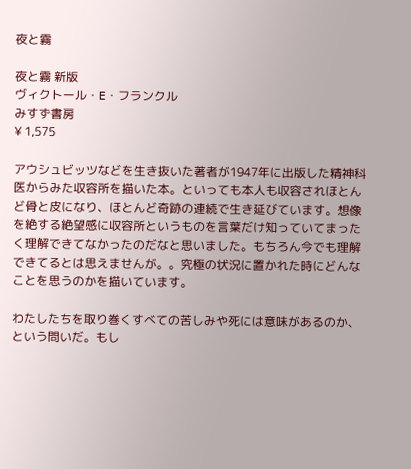夜と霧

夜と霧 新版
ヴィクトール・E・フランクル
みすず書房
¥ 1,575

アウシュビッツなどを生き抜いた著者が1947年に出版した精神科医からみた収容所を描いた本。といっても本人も収容されほとんど骨と皮になり、ほとんど奇跡の連続で生き延びています。想像を絶する絶望感に収容所というものを言葉だけ知っていてまったく理解できてなかったのだなと思いました。もちろん今でも理解できてるとは思えませんが。。究極の状況に置かれた時にどんなことを思うのかを描いています。

わたしたちを取り巻くすべての苦しみや死には意味があるのか、という問いだ。もし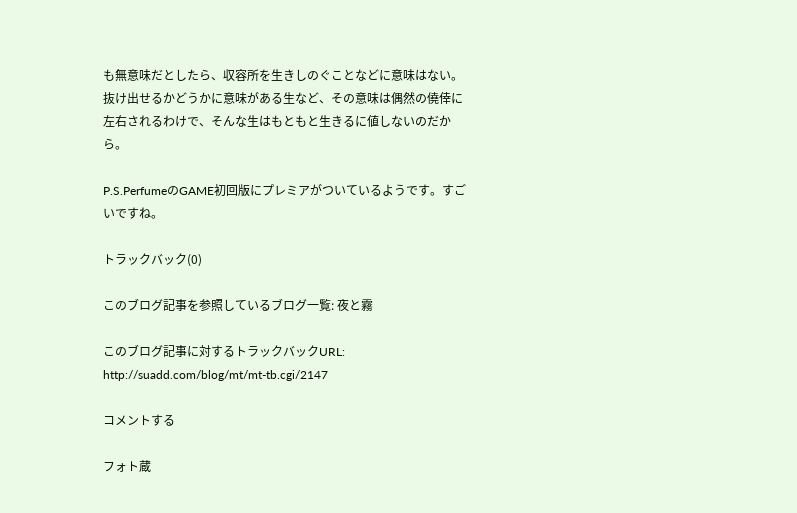も無意味だとしたら、収容所を生きしのぐことなどに意味はない。抜け出せるかどうかに意味がある生など、その意味は偶然の僥倖に左右されるわけで、そんな生はもともと生きるに値しないのだから。

P.S.PerfumeのGAME初回版にプレミアがついているようです。すごいですね。

トラックバック(0)

このブログ記事を参照しているブログ一覧: 夜と霧

このブログ記事に対するトラックバックURL: http://suadd.com/blog/mt/mt-tb.cgi/2147

コメントする

フォト蔵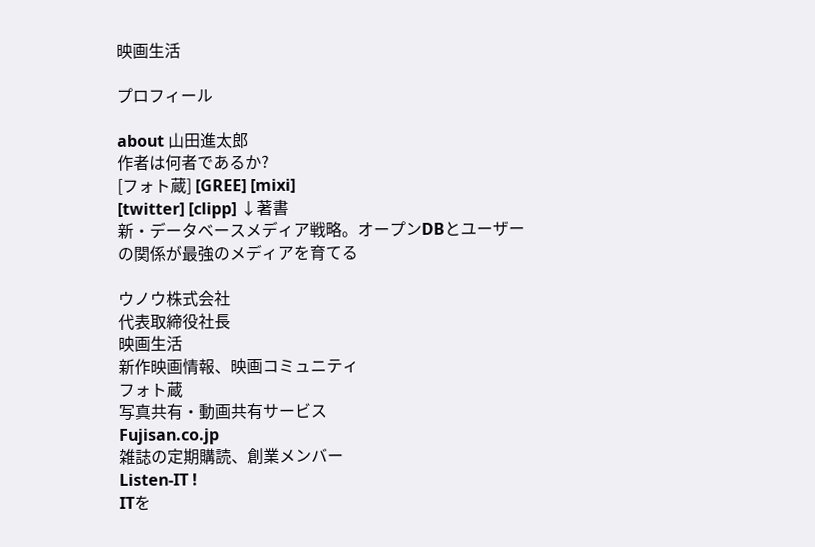映画生活

プロフィール

about 山田進太郎
作者は何者であるか?
[フォト蔵] [GREE] [mixi]
[twitter] [clipp] ↓著書
新・データベースメディア戦略。オープンDBとユーザーの関係が最強のメディアを育てる

ウノウ株式会社
代表取締役社長
映画生活
新作映画情報、映画コミュニティ
フォト蔵
写真共有・動画共有サービス
Fujisan.co.jp
雑誌の定期購読、創業メンバー
Listen-IT !
ITを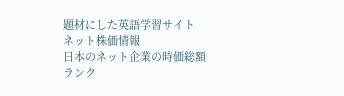題材にした英語学習サイト
ネット株価情報
日本のネット企業の時価総額ランク